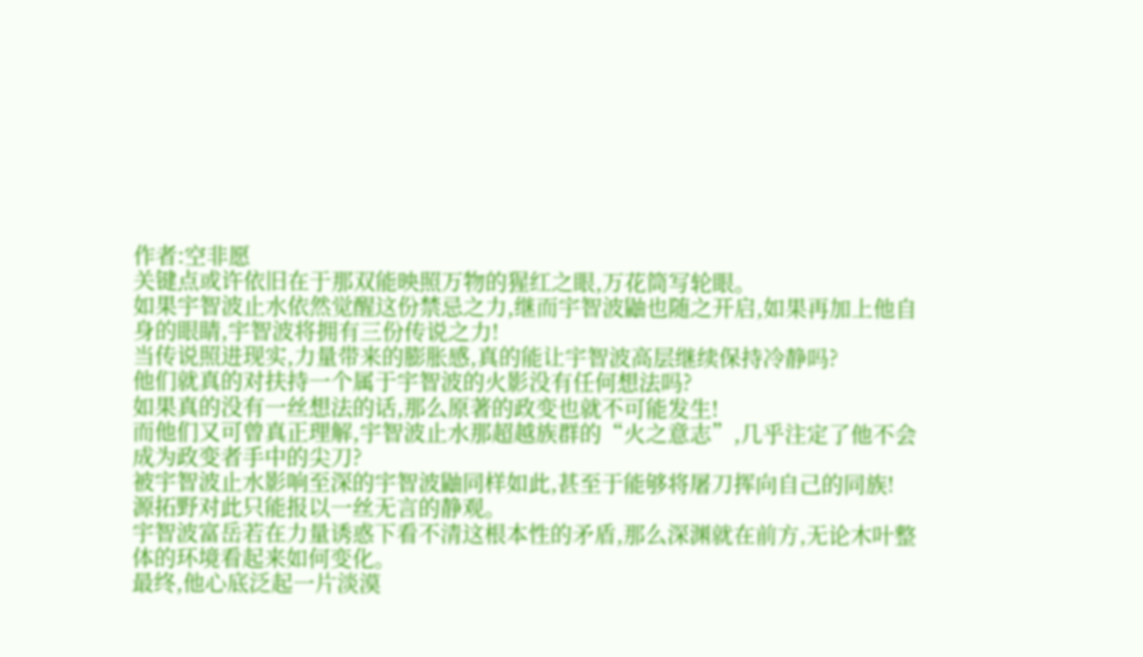作者:空非愿
关键点或许依旧在于那双能映照万物的猩红之眼,万花筒写轮眼。
如果宇智波止水依然觉醒这份禁忌之力,继而宇智波鼬也随之开启,如果再加上他自身的眼睛,宇智波将拥有三份传说之力!
当传说照进现实,力量带来的膨胀感,真的能让宇智波高层继续保持冷静吗?
他们就真的对扶持一个属于宇智波的火影没有任何想法吗?
如果真的没有一丝想法的话,那么原著的政变也就不可能发生!
而他们又可曾真正理解,宇智波止水那超越族群的“火之意志”,几乎注定了他不会成为政变者手中的尖刀?
被宇智波止水影响至深的宇智波鼬同样如此,甚至于能够将屠刀挥向自己的同族!
源拓野对此只能报以一丝无言的静观。
宇智波富岳若在力量诱惑下看不清这根本性的矛盾,那么深渊就在前方,无论木叶整体的环境看起来如何变化。
最终,他心底泛起一片淡漠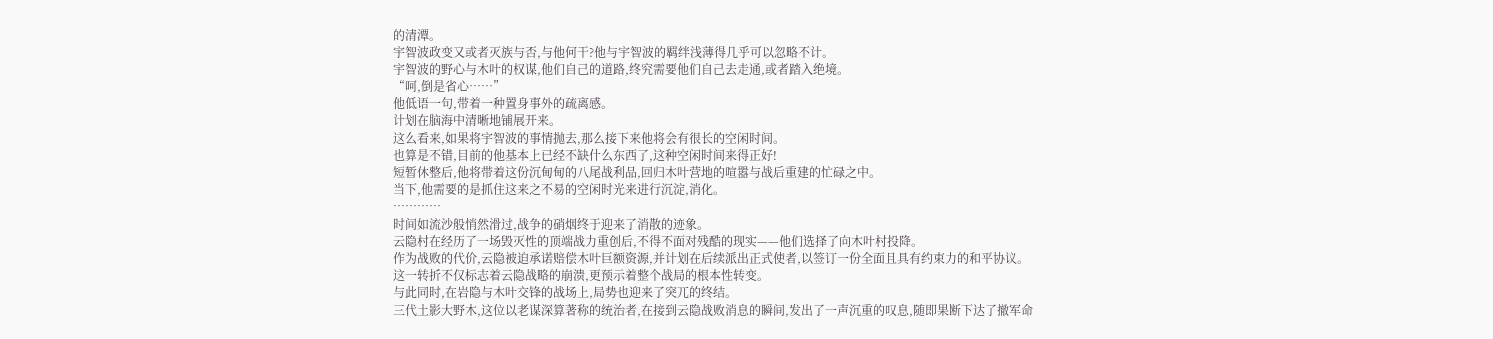的清潭。
宇智波政变又或者灭族与否,与他何干?他与宇智波的羁绊浅薄得几乎可以忽略不计。
宇智波的野心与木叶的权谋,他们自己的道路,终究需要他们自己去走通,或者踏入绝境。
“呵,倒是省心……”
他低语一句,带着一种置身事外的疏离感。
计划在脑海中清晰地铺展开来。
这么看来,如果将宇智波的事情抛去,那么接下来他将会有很长的空闲时间。
也算是不错,目前的他基本上已经不缺什么东西了,这种空闲时间来得正好!
短暂休整后,他将带着这份沉甸甸的八尾战利品,回归木叶营地的喧嚣与战后重建的忙碌之中。
当下,他需要的是抓住这来之不易的空闲时光来进行沉淀,消化。
…………
时间如流沙般悄然滑过,战争的硝烟终于迎来了消散的迹象。
云隐村在经历了一场毁灭性的顶端战力重创后,不得不面对残酷的现实——他们选择了向木叶村投降。
作为战败的代价,云隐被迫承诺赔偿木叶巨额资源,并计划在后续派出正式使者,以签订一份全面且具有约束力的和平协议。
这一转折不仅标志着云隐战略的崩溃,更预示着整个战局的根本性转变。
与此同时,在岩隐与木叶交锋的战场上,局势也迎来了突兀的终结。
三代土影大野木,这位以老谋深算著称的统治者,在接到云隐战败消息的瞬间,发出了一声沉重的叹息,随即果断下达了撤军命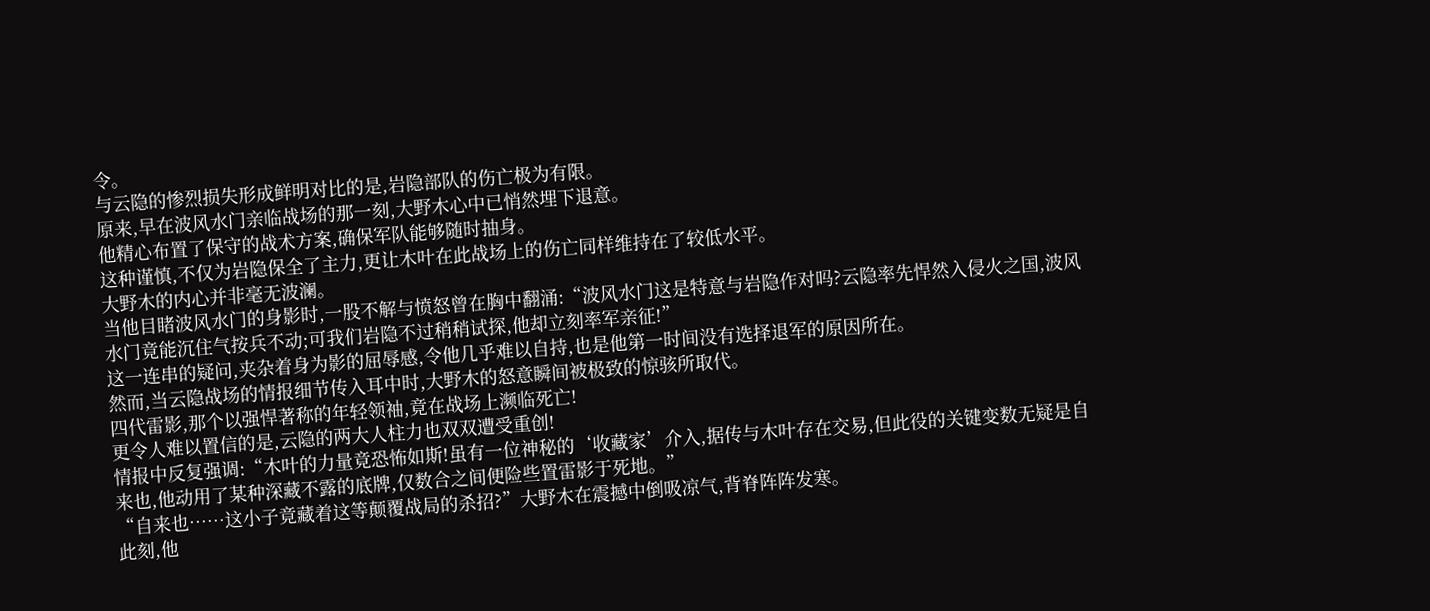令。
与云隐的惨烈损失形成鲜明对比的是,岩隐部队的伤亡极为有限。
原来,早在波风水门亲临战场的那一刻,大野木心中已悄然埋下退意。
他精心布置了保守的战术方案,确保军队能够随时抽身。
这种谨慎,不仅为岩隐保全了主力,更让木叶在此战场上的伤亡同样维持在了较低水平。
大野木的内心并非毫无波澜。
当他目睹波风水门的身影时,一股不解与愤怒曾在胸中翻涌:“波风水门这是特意与岩隐作对吗?云隐率先悍然入侵火之国,波风水门竟能沉住气按兵不动;可我们岩隐不过稍稍试探,他却立刻率军亲征!”
这一连串的疑问,夹杂着身为影的屈辱感,令他几乎难以自持,也是他第一时间没有选择退军的原因所在。
然而,当云隐战场的情报细节传入耳中时,大野木的怒意瞬间被极致的惊骇所取代。
四代雷影,那个以强悍著称的年轻领袖,竟在战场上濒临死亡!
更令人难以置信的是,云隐的两大人柱力也双双遭受重创!
情报中反复强调:“木叶的力量竟恐怖如斯!虽有一位神秘的‘收藏家’介入,据传与木叶存在交易,但此役的关键变数无疑是自来也,他动用了某种深藏不露的底牌,仅数合之间便险些置雷影于死地。”
“自来也……这小子竟藏着这等颠覆战局的杀招?”大野木在震撼中倒吸凉气,背脊阵阵发寒。
此刻,他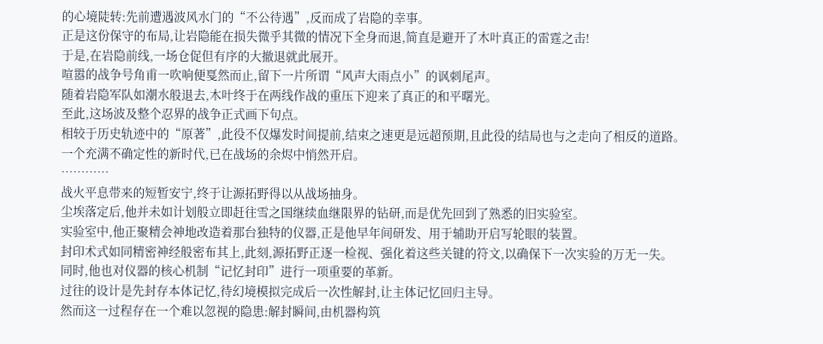的心境陡转:先前遭遇波风水门的“不公待遇”,反而成了岩隐的幸事。
正是这份保守的布局,让岩隐能在损失微乎其微的情况下全身而退,简直是避开了木叶真正的雷霆之击!
于是,在岩隐前线,一场仓促但有序的大撤退就此展开。
喧嚣的战争号角甫一吹响便戛然而止,留下一片所谓“风声大雨点小”的讽刺尾声。
随着岩隐军队如潮水般退去,木叶终于在两线作战的重压下迎来了真正的和平曙光。
至此,这场波及整个忍界的战争正式画下句点。
相较于历史轨迹中的“原著”,此役不仅爆发时间提前,结束之速更是远超预期,且此役的结局也与之走向了相反的道路。
一个充满不确定性的新时代,已在战场的余烬中悄然开启。
…………
战火平息带来的短暂安宁,终于让源拓野得以从战场抽身。
尘埃落定后,他并未如计划般立即赶往雪之国继续血继限界的钻研,而是优先回到了熟悉的旧实验室。
实验室中,他正聚精会神地改造着那台独特的仪器,正是他早年间研发、用于辅助开启写轮眼的装置。
封印术式如同精密神经般密布其上,此刻,源拓野正逐一检视、强化着这些关键的符文,以确保下一次实验的万无一失。
同时,他也对仪器的核心机制“记忆封印”进行一项重要的革新。
过往的设计是先封存本体记忆,待幻境模拟完成后一次性解封,让主体记忆回归主导。
然而这一过程存在一个难以忽视的隐患:解封瞬间,由机器构筑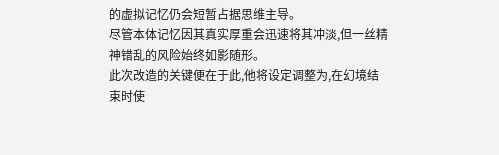的虚拟记忆仍会短暂占据思维主导。
尽管本体记忆因其真实厚重会迅速将其冲淡,但一丝精神错乱的风险始终如影随形。
此次改造的关键便在于此,他将设定调整为,在幻境结束时使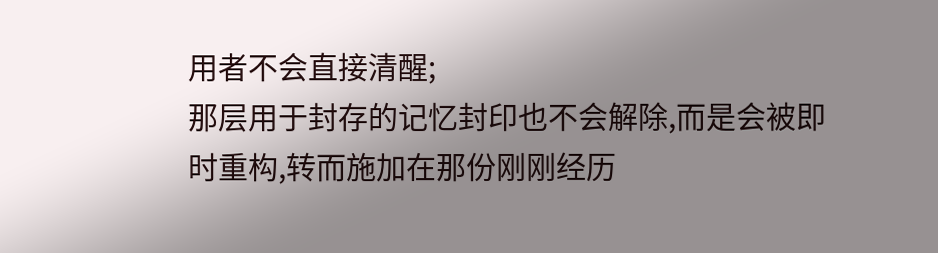用者不会直接清醒;
那层用于封存的记忆封印也不会解除,而是会被即时重构,转而施加在那份刚刚经历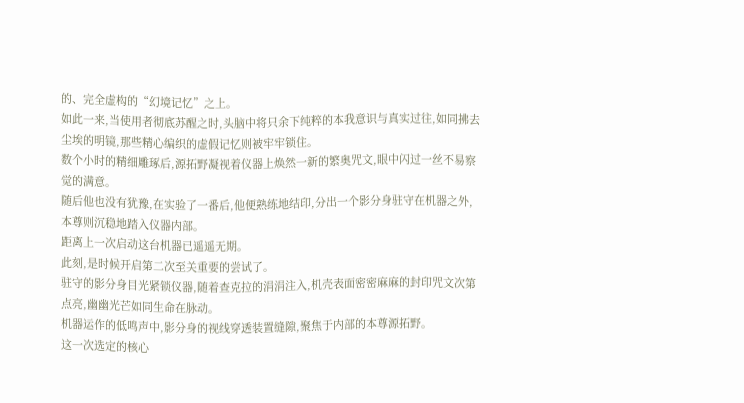的、完全虚构的“幻境记忆”之上。
如此一来,当使用者彻底苏醒之时,头脑中将只余下纯粹的本我意识与真实过往,如同拂去尘埃的明镜,那些精心编织的虚假记忆则被牢牢锁住。
数个小时的精细雕琢后,源拓野凝视着仪器上焕然一新的繁奥咒文,眼中闪过一丝不易察觉的满意。
随后他也没有犹豫,在实验了一番后,他便熟练地结印,分出一个影分身驻守在机器之外,本尊则沉稳地踏入仪器内部。
距离上一次启动这台机器已遥遥无期。
此刻,是时候开启第二次至关重要的尝试了。
驻守的影分身目光紧锁仪器,随着查克拉的涓涓注入,机壳表面密密麻麻的封印咒文次第点亮,幽幽光芒如同生命在脉动。
机器运作的低鸣声中,影分身的视线穿透装置缝隙,聚焦于内部的本尊源拓野。
这一次选定的核心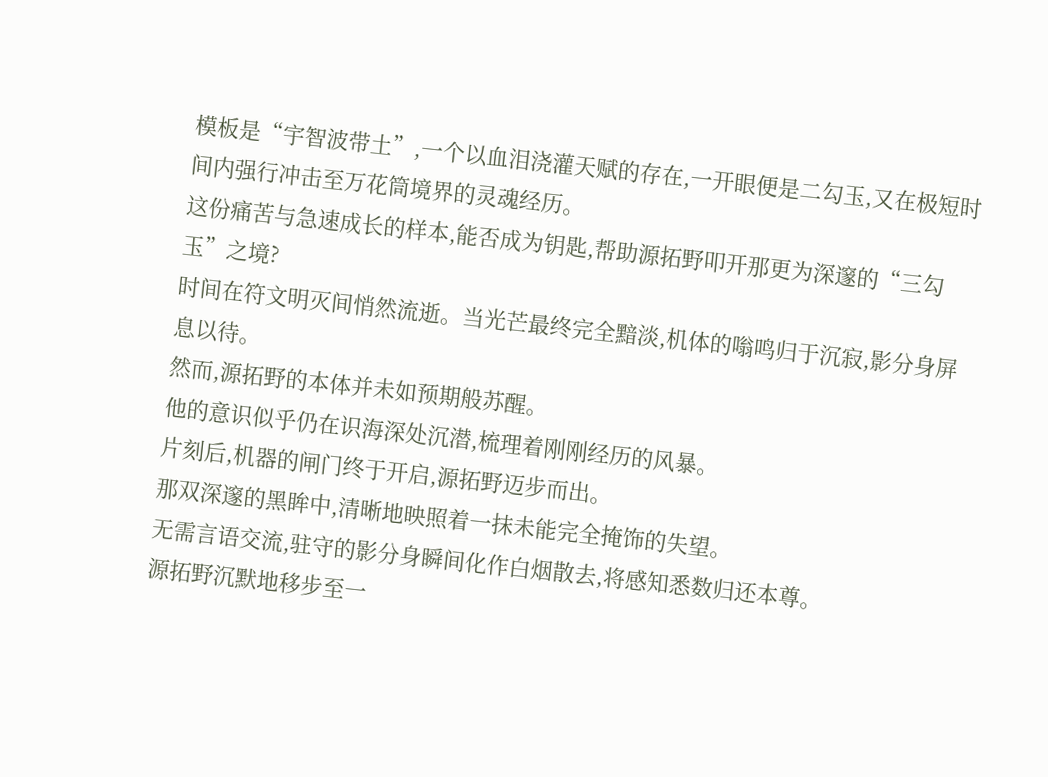模板是“宇智波带土”,一个以血泪浇灌天赋的存在,一开眼便是二勾玉,又在极短时间内强行冲击至万花筒境界的灵魂经历。
这份痛苦与急速成长的样本,能否成为钥匙,帮助源拓野叩开那更为深邃的“三勾玉”之境?
时间在符文明灭间悄然流逝。当光芒最终完全黯淡,机体的嗡鸣归于沉寂,影分身屏息以待。
然而,源拓野的本体并未如预期般苏醒。
他的意识似乎仍在识海深处沉潜,梳理着刚刚经历的风暴。
片刻后,机器的闸门终于开启,源拓野迈步而出。
那双深邃的黑眸中,清晰地映照着一抹未能完全掩饰的失望。
无需言语交流,驻守的影分身瞬间化作白烟散去,将感知悉数归还本尊。
源拓野沉默地移步至一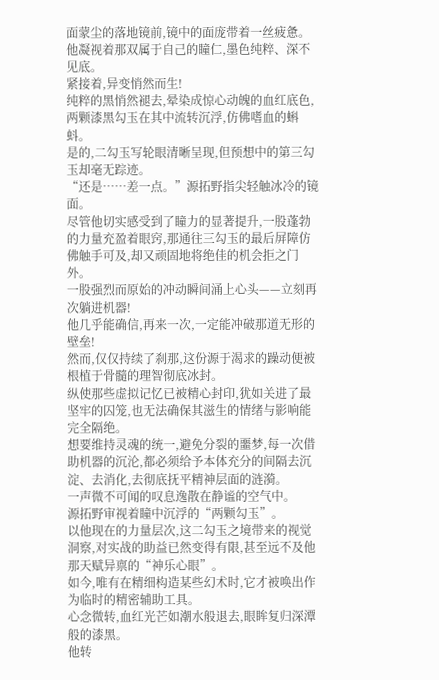面蒙尘的落地镜前,镜中的面庞带着一丝疲惫。
他凝视着那双属于自己的瞳仁,墨色纯粹、深不见底。
紧接着,异变悄然而生!
纯粹的黑悄然褪去,晕染成惊心动魄的血红底色,两颗漆黑勾玉在其中流转沉浮,仿佛嗜血的蝌蚪。
是的,二勾玉写轮眼清晰呈现,但预想中的第三勾玉却毫无踪迹。
“还是……差一点。”源拓野指尖轻触冰冷的镜面。
尽管他切实感受到了瞳力的显著提升,一股蓬勃的力量充盈着眼窍,那通往三勾玉的最后屏障仿佛触手可及,却又顽固地将绝佳的机会拒之门外。
一股强烈而原始的冲动瞬间涌上心头——立刻再次躺进机器!
他几乎能确信,再来一次,一定能冲破那道无形的壁垒!
然而,仅仅持续了刹那,这份源于渴求的躁动便被根植于骨髓的理智彻底冰封。
纵使那些虚拟记忆已被精心封印,犹如关进了最坚牢的囚笼,也无法确保其滋生的情绪与影响能完全隔绝。
想要维持灵魂的统一,避免分裂的噩梦,每一次借助机器的沉沦,都必须给予本体充分的间隔去沉淀、去消化,去彻底抚平精神层面的涟漪。
一声微不可闻的叹息逸散在静谧的空气中。
源拓野审视着瞳中沉浮的“两颗勾玉”。
以他现在的力量层次,这二勾玉之境带来的视觉洞察,对实战的助益已然变得有限,甚至远不及他那天赋异禀的“神乐心眼”。
如今,唯有在精细构造某些幻术时,它才被唤出作为临时的精密辅助工具。
心念微转,血红光芒如潮水般退去,眼眸复归深潭般的漆黑。
他转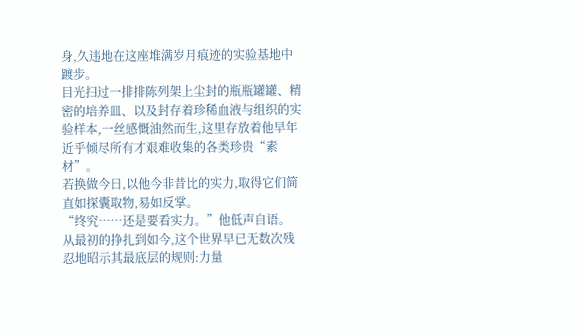身,久违地在这座堆满岁月痕迹的实验基地中踱步。
目光扫过一排排陈列架上尘封的瓶瓶罐罐、精密的培养皿、以及封存着珍稀血液与组织的实验样本,一丝感慨油然而生,这里存放着他早年近乎倾尽所有才艰难收集的各类珍贵“素材”。
若换做今日,以他今非昔比的实力,取得它们简直如探囊取物,易如反掌。
“终究……还是要看实力。”他低声自语。
从最初的挣扎到如今,这个世界早已无数次残忍地昭示其最底层的规则:力量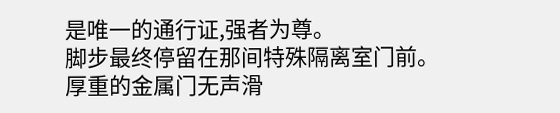是唯一的通行证,强者为尊。
脚步最终停留在那间特殊隔离室门前。
厚重的金属门无声滑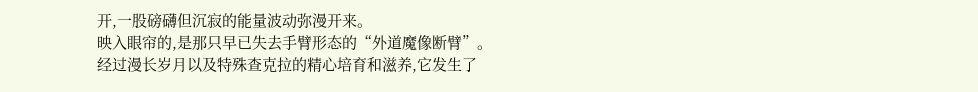开,一股磅礴但沉寂的能量波动弥漫开来。
映入眼帘的,是那只早已失去手臂形态的“外道魔像断臂”。
经过漫长岁月以及特殊查克拉的精心培育和滋养,它发生了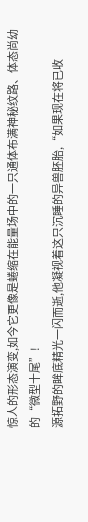惊人的形态演变,如今它更像是蜷缩在能量场中的一只通体布满神秘纹路、体态尚幼的“微型十尾”!
源拓野的眸底精光一闪而逝,他凝视着这只沉睡的异兽胚胎,“如果现在将已收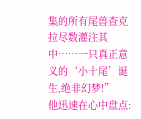集的所有尾兽查克拉尽数灌注其中……一只真正意义的‘小十尾’诞生,绝非幻梦!”
他迅速在心中盘点: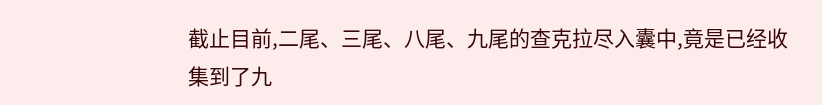截止目前,二尾、三尾、八尾、九尾的查克拉尽入囊中,竟是已经收集到了九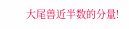大尾兽近半数的分量!